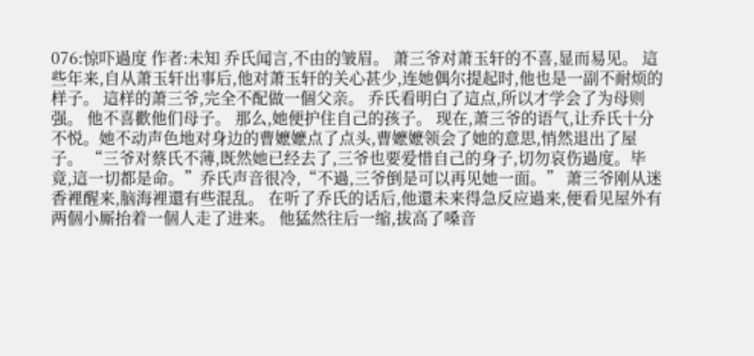076:惊吓過度 作者:未知 乔氏闻言,不由的皱眉。 萧三爷对萧玉轩的不喜,显而易见。 這些年来,自从萧玉轩出事后,他对萧玉轩的关心甚少,连她偶尔提起时,他也是一副不耐烦的样子。 這样的萧三爷,完全不配做一個父亲。 乔氏看明白了這点,所以才学会了为母则强。 他不喜歡他们母子。 那么,她便护住自己的孩子。 现在,萧三爷的语气,让乔氏十分不悦。她不动声色地对身边的曹嬷嬷点了点头,曹嬷嬷领会了她的意思,悄然退出了屋子。 “三爷对蔡氏不薄,既然她已经去了,三爷也要爱惜自己的身子,切勿哀伤過度。毕竟,這一切都是命。”乔氏声音很冷,“不過,三爷倒是可以再见她一面。” 萧三爷刚从迷香裡醒来,脑海裡還有些混乱。 在听了乔氏的话后,他還未来得急反应過来,便看见屋外有两個小厮抬着一個人走了进来。 他猛然往后一缩,拔高了嗓音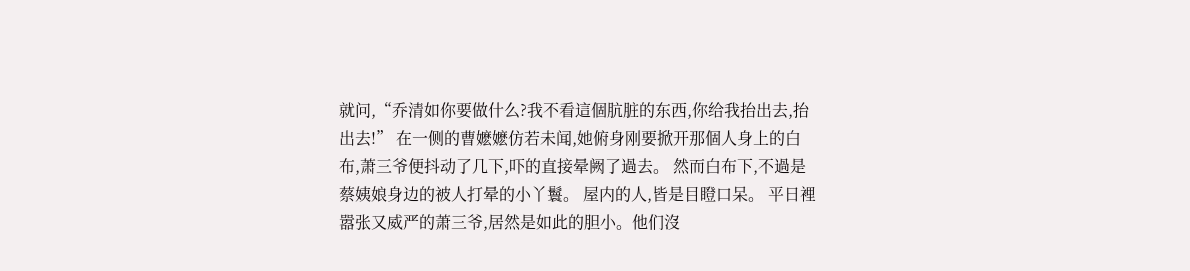就问,“乔清如你要做什么?我不看這個肮脏的东西,你给我抬出去,抬出去!” 在一侧的曹嬷嬷仿若未闻,她俯身刚要掀开那個人身上的白布,萧三爷便抖动了几下,吓的直接晕阙了過去。 然而白布下,不過是蔡姨娘身边的被人打晕的小丫鬟。 屋内的人,皆是目瞪口呆。 平日裡嚣张又威严的萧三爷,居然是如此的胆小。他们沒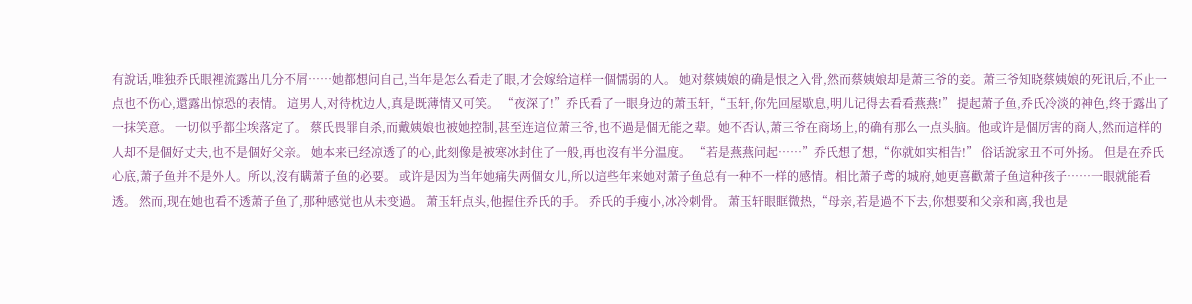有說话,唯独乔氏眼裡流露出几分不屑……她都想问自己,当年是怎么看走了眼,才会嫁给這样一個懦弱的人。 她对蔡姨娘的确是恨之入骨,然而蔡姨娘却是萧三爷的妾。萧三爷知晓蔡姨娘的死讯后,不止一点也不伤心,還露出惊恐的表情。 這男人,对待枕边人,真是既薄情又可笑。 “夜深了!”乔氏看了一眼身边的萧玉轩,“玉轩,你先回屋歇息,明儿记得去看看燕燕!” 提起萧子鱼,乔氏冷淡的神色,终于露出了一抹笑意。 一切似乎都尘埃落定了。 蔡氏畏罪自杀,而戴姨娘也被她控制,甚至连這位萧三爷,也不過是個无能之辈。她不否认,萧三爷在商场上,的确有那么一点头脑。他或许是個厉害的商人,然而這样的人却不是個好丈夫,也不是個好父亲。 她本来已经凉透了的心,此刻像是被寒冰封住了一般,再也沒有半分温度。 “若是燕燕问起……”乔氏想了想,“你就如实相告!” 俗话說家丑不可外扬。 但是在乔氏心底,萧子鱼并不是外人。所以,沒有瞒萧子鱼的必要。 或许是因为当年她痛失两個女儿,所以這些年来她对萧子鱼总有一种不一样的感情。相比萧子鸢的城府,她更喜歡萧子鱼這种孩子……一眼就能看透。 然而,现在她也看不透萧子鱼了,那种感觉也从未变過。 萧玉轩点头,他握住乔氏的手。 乔氏的手瘦小,冰冷刺骨。 萧玉轩眼眶微热,“母亲,若是過不下去,你想要和父亲和离,我也是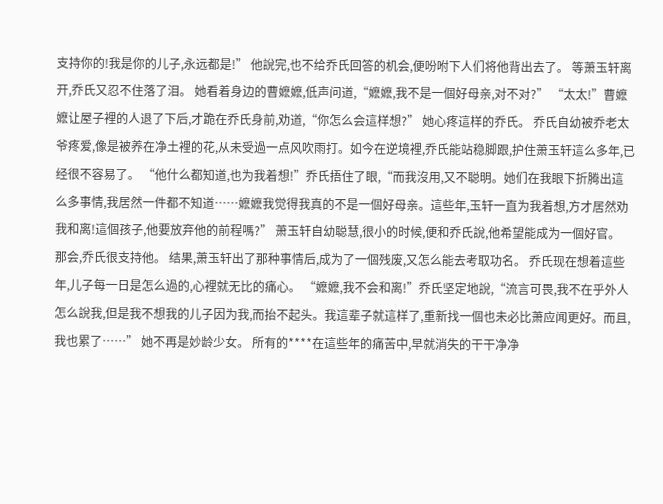支持你的!我是你的儿子,永远都是!” 他說完,也不给乔氏回答的机会,便吩咐下人们将他背出去了。 等萧玉轩离开,乔氏又忍不住落了泪。 她看着身边的曹嬷嬷,低声问道,“嬷嬷,我不是一個好母亲,对不对?” “太太!”曹嬷嬷让屋子裡的人退了下后,才跪在乔氏身前,劝道,“你怎么会這样想?” 她心疼這样的乔氏。 乔氏自幼被乔老太爷疼爱,像是被养在净土裡的花,从未受過一点风吹雨打。如今在逆境裡,乔氏能站稳脚跟,护住萧玉轩這么多年,已经很不容易了。 “他什么都知道,也为我着想!”乔氏捂住了眼,“而我沒用,又不聪明。她们在我眼下折腾出這么多事情,我居然一件都不知道……嬷嬷我觉得我真的不是一個好母亲。這些年,玉轩一直为我着想,方才居然劝我和离!這個孩子,他要放弃他的前程嗎?” 萧玉轩自幼聪慧,很小的时候,便和乔氏說,他希望能成为一個好官。 那会,乔氏很支持他。 结果,萧玉轩出了那种事情后,成为了一個残废,又怎么能去考取功名。 乔氏现在想着這些年,儿子每一日是怎么過的,心裡就无比的痛心。 “嬷嬷,我不会和离!”乔氏坚定地說,“流言可畏,我不在乎外人怎么說我,但是我不想我的儿子因为我,而抬不起头。我這辈子就這样了,重新找一個也未必比萧应闻更好。而且,我也累了……” 她不再是妙龄少女。 所有的****在這些年的痛苦中,早就消失的干干净净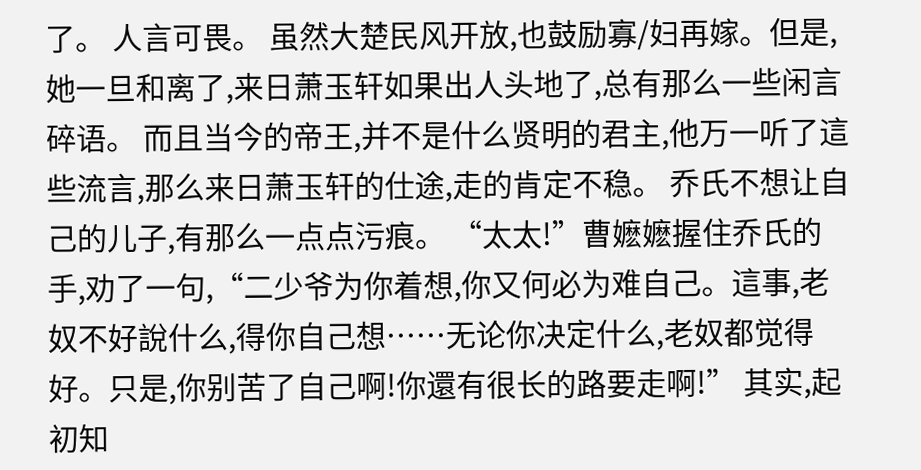了。 人言可畏。 虽然大楚民风开放,也鼓励寡/妇再嫁。但是,她一旦和离了,来日萧玉轩如果出人头地了,总有那么一些闲言碎语。 而且当今的帝王,并不是什么贤明的君主,他万一听了這些流言,那么来日萧玉轩的仕途,走的肯定不稳。 乔氏不想让自己的儿子,有那么一点点污痕。 “太太!”曹嬷嬷握住乔氏的手,劝了一句,“二少爷为你着想,你又何必为难自己。這事,老奴不好說什么,得你自己想……无论你决定什么,老奴都觉得好。只是,你别苦了自己啊!你還有很长的路要走啊!” 其实,起初知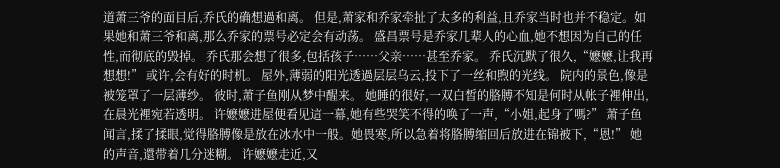道萧三爷的面目后,乔氏的确想過和离。 但是,萧家和乔家牵扯了太多的利益,且乔家当时也并不稳定。如果她和萧三爷和离,那么乔家的票号必定会有动荡。 盛昌票号是乔家几辈人的心血,她不想因为自己的任性,而彻底的毁掉。 乔氏那会想了很多,包括孩子……父亲……甚至乔家。 乔氏沉默了很久,“嬷嬷,让我再想想!” 或许,会有好的时机。 屋外,薄弱的阳光透過层层乌云,投下了一丝和煦的光线。 院内的景色,像是被笼罩了一层薄纱。 彼时,萧子鱼刚从梦中醒来。 她睡的很好,一双白皙的胳膊不知是何时从帐子裡伸出,在晨光裡宛若透明。 许嬷嬷进屋便看见這一幕,她有些哭笑不得的唤了一声,“小姐,起身了嗎?” 萧子鱼闻言,揉了揉眼,觉得胳膊像是放在冰水中一般。她畏寒,所以急着将胳膊缩回后放进在锦被下,“恩!” 她的声音,還带着几分迷糊。 许嬷嬷走近,又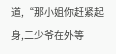道,“那小姐你赶紧起身,二少爷在外等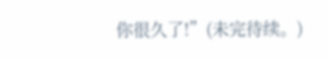你很久了!”(未完待续。)